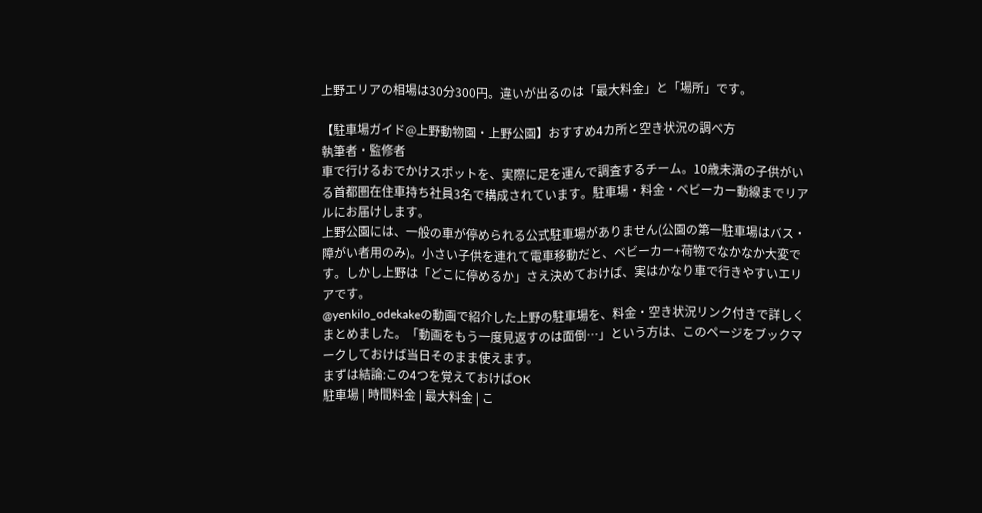上野エリアの相場は30分300円。違いが出るのは「最大料金」と「場所」です。

【駐車場ガイド@上野動物園・上野公園】おすすめ4カ所と空き状況の調べ方
執筆者・監修者
車で行けるおでかけスポットを、実際に足を運んで調査するチーム。10歳未満の子供がいる首都圏在住車持ち社員3名で構成されています。駐車場・料金・ベビーカー動線までリアルにお届けします。
上野公園には、一般の車が停められる公式駐車場がありません(公園の第一駐車場はバス・障がい者用のみ)。小さい子供を連れて電車移動だと、ベビーカー+荷物でなかなか大変です。しかし上野は「どこに停めるか」さえ決めておけば、実はかなり車で行きやすいエリアです。
@yenkilo_odekakeの動画で紹介した上野の駐車場を、料金・空き状況リンク付きで詳しくまとめました。「動画をもう一度見返すのは面倒…」という方は、このページをブックマークしておけば当日そのまま使えます。
まずは結論:この4つを覚えておけばOK
駐車場 | 時間料金 | 最大料金 | こ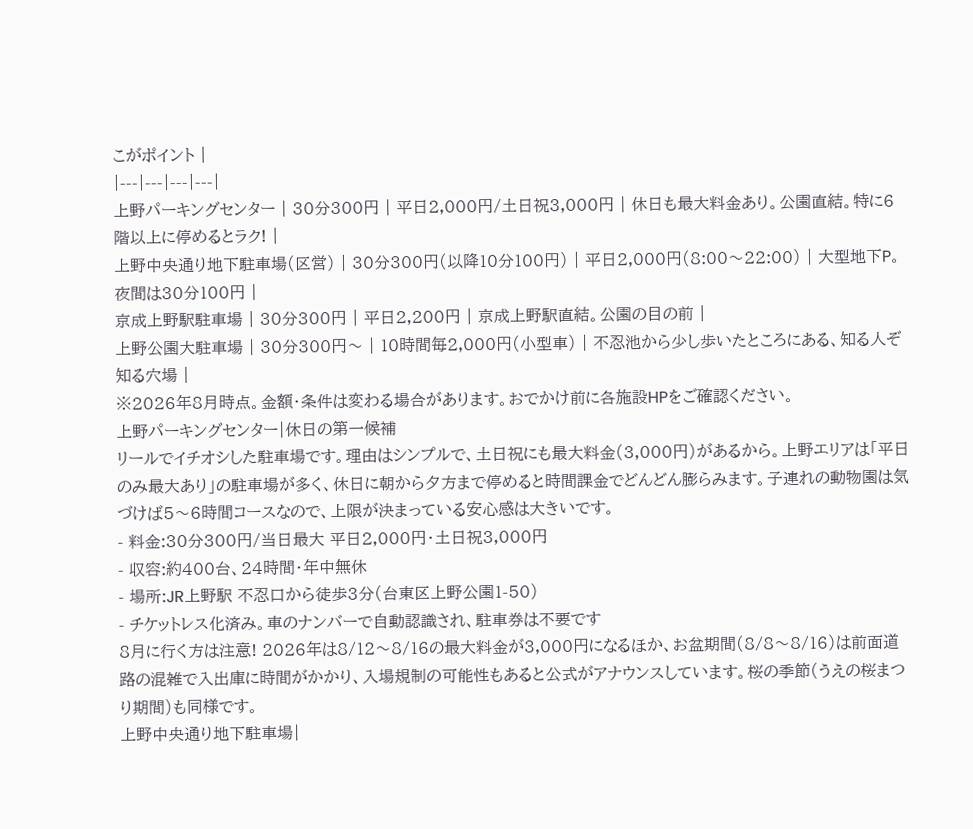こがポイント |
|---|---|---|---|
上野パーキングセンター | 30分300円 | 平日2,000円/土日祝3,000円 | 休日も最大料金あり。公園直結。特に6階以上に停めるとラク! |
上野中央通り地下駐車場(区営) | 30分300円(以降10分100円) | 平日2,000円(8:00〜22:00) | 大型地下P。夜間は30分100円 |
京成上野駅駐車場 | 30分300円 | 平日2,200円 | 京成上野駅直結。公園の目の前 |
上野公園大駐車場 | 30分300円〜 | 10時間毎2,000円(小型車) | 不忍池から少し歩いたところにある、知る人ぞ知る穴場 |
※2026年8月時点。金額・条件は変わる場合があります。おでかけ前に各施設HPをご確認ください。
上野パーキングセンター|休日の第一候補
リールでイチオシした駐車場です。理由はシンプルで、土日祝にも最大料金(3,000円)があるから。上野エリアは「平日のみ最大あり」の駐車場が多く、休日に朝から夕方まで停めると時間課金でどんどん膨らみます。子連れの動物園は気づけば5〜6時間コースなので、上限が決まっている安心感は大きいです。
- 料金:30分300円/当日最大 平日2,000円・土日祝3,000円
- 収容:約400台、24時間・年中無休
- 場所:JR上野駅 不忍口から徒歩3分(台東区上野公園1-50)
- チケットレス化済み。車のナンバーで自動認識され、駐車券は不要です
8月に行く方は注意! 2026年は8/12〜8/16の最大料金が3,000円になるほか、お盆期間(8/8〜8/16)は前面道路の混雑で入出庫に時間がかかり、入場規制の可能性もあると公式がアナウンスしています。桜の季節(うえの桜まつり期間)も同様です。
上野中央通り地下駐車場|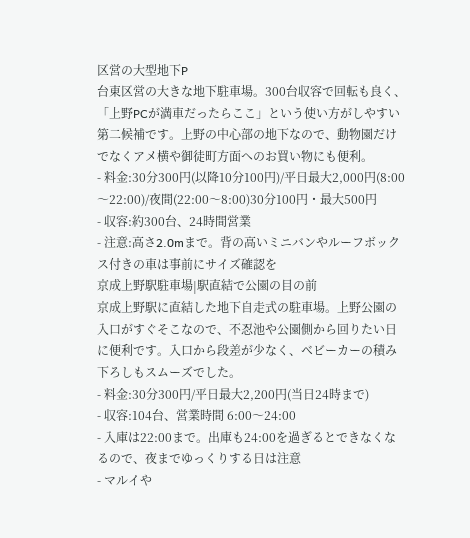区営の大型地下P
台東区営の大きな地下駐車場。300台収容で回転も良く、「上野PCが満車だったらここ」という使い方がしやすい第二候補です。上野の中心部の地下なので、動物園だけでなくアメ横や御徒町方面へのお買い物にも便利。
- 料金:30分300円(以降10分100円)/平日最大2,000円(8:00〜22:00)/夜間(22:00〜8:00)30分100円・最大500円
- 収容:約300台、24時間営業
- 注意:高さ2.0mまで。背の高いミニバンやルーフボックス付きの車は事前にサイズ確認を
京成上野駅駐車場|駅直結で公園の目の前
京成上野駅に直結した地下自走式の駐車場。上野公園の入口がすぐそこなので、不忍池や公園側から回りたい日に便利です。入口から段差が少なく、ベビーカーの積み下ろしもスムーズでした。
- 料金:30分300円/平日最大2,200円(当日24時まで)
- 収容:104台、営業時間 6:00〜24:00
- 入庫は22:00まで。出庫も24:00を過ぎるとできなくなるので、夜までゆっくりする日は注意
- マルイや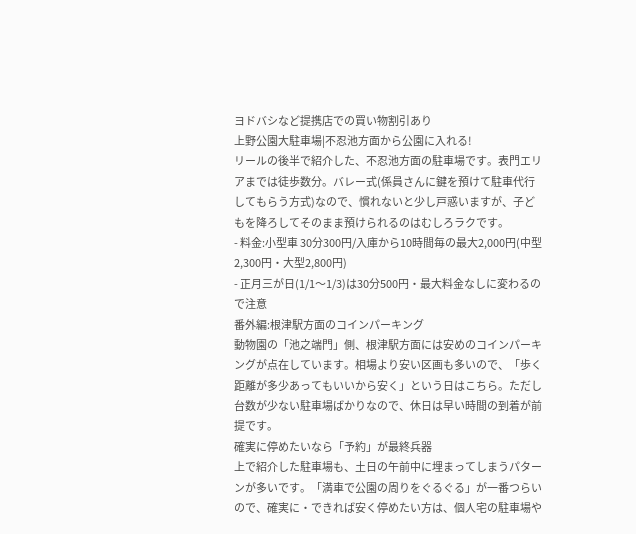ヨドバシなど提携店での買い物割引あり
上野公園大駐車場|不忍池方面から公園に入れる!
リールの後半で紹介した、不忍池方面の駐車場です。表門エリアまでは徒歩数分。バレー式(係員さんに鍵を預けて駐車代行してもらう方式)なので、慣れないと少し戸惑いますが、子どもを降ろしてそのまま預けられるのはむしろラクです。
- 料金:小型車 30分300円/入庫から10時間毎の最大2,000円(中型2,300円・大型2,800円)
- 正月三が日(1/1〜1/3)は30分500円・最大料金なしに変わるので注意
番外編:根津駅方面のコインパーキング
動物園の「池之端門」側、根津駅方面には安めのコインパーキングが点在しています。相場より安い区画も多いので、「歩く距離が多少あってもいいから安く」という日はこちら。ただし台数が少ない駐車場ばかりなので、休日は早い時間の到着が前提です。
確実に停めたいなら「予約」が最終兵器
上で紹介した駐車場も、土日の午前中に埋まってしまうパターンが多いです。「満車で公園の周りをぐるぐる」が一番つらいので、確実に・できれば安く停めたい方は、個人宅の駐車場や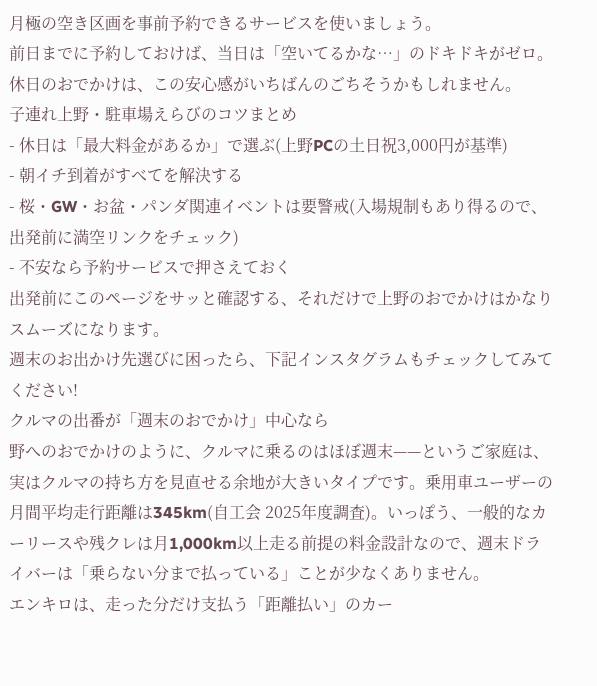月極の空き区画を事前予約できるサービスを使いましょう。
前日までに予約しておけば、当日は「空いてるかな…」のドキドキがゼロ。休日のおでかけは、この安心感がいちばんのごちそうかもしれません。
子連れ上野・駐車場えらびのコツまとめ
- 休日は「最大料金があるか」で選ぶ(上野PCの土日祝3,000円が基準)
- 朝イチ到着がすべてを解決する
- 桜・GW・お盆・パンダ関連イベントは要警戒(入場規制もあり得るので、出発前に満空リンクをチェック)
- 不安なら予約サービスで押さえておく
出発前にこのページをサッと確認する、それだけで上野のおでかけはかなりスムーズになります。
週末のお出かけ先選びに困ったら、下記インスタグラムもチェックしてみてください!
クルマの出番が「週末のおでかけ」中心なら
野へのおでかけのように、クルマに乗るのはほぼ週末——というご家庭は、実はクルマの持ち方を見直せる余地が大きいタイプです。乗用車ユーザーの月間平均走行距離は345km(自工会 2025年度調査)。いっぽう、一般的なカーリースや残クレは月1,000km以上走る前提の料金設計なので、週末ドライバーは「乗らない分まで払っている」ことが少なくありません。
エンキロは、走った分だけ支払う「距離払い」のカー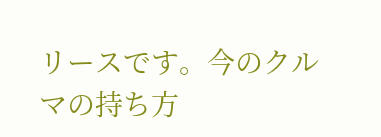リースです。今のクルマの持ち方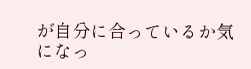が自分に合っているか気になっ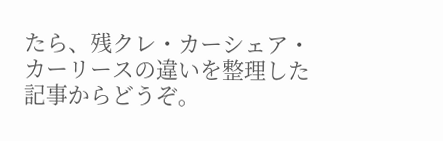たら、残クレ・カーシェア・カーリースの違いを整理した記事からどうぞ。